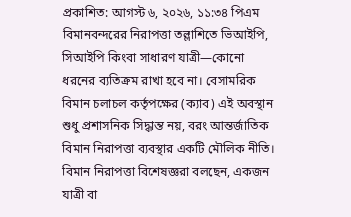প্রকাশিত: আগস্ট ৬, ২০২৬, ১১:৩৪ পিএম
বিমানবন্দরের নিরাপত্তা তল্লাশিতে ভিআইপি, সিআইপি কিংবা সাধারণ যাত্রী—কোনো ধরনের ব্যতিক্রম রাখা হবে না। বেসামরিক বিমান চলাচল কর্তৃপক্ষের (ক্যাব) এই অবস্থান শুধু প্রশাসনিক সিদ্ধান্ত নয়, বরং আন্তর্জাতিক বিমান নিরাপত্তা ব্যবস্থার একটি মৌলিক নীতি।
বিমান নিরাপত্তা বিশেষজ্ঞরা বলছেন, একজন যাত্রী বা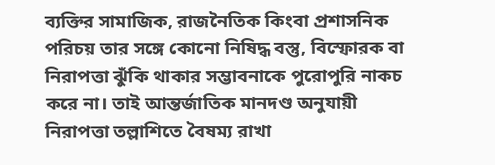ব্যক্তির সামাজিক, রাজনৈতিক কিংবা প্রশাসনিক পরিচয় তার সঙ্গে কোনো নিষিদ্ধ বস্তু, বিস্ফোরক বা নিরাপত্তা ঝুঁকি থাকার সম্ভাবনাকে পুরোপুরি নাকচ করে না। তাই আন্তর্জাতিক মানদণ্ড অনুযায়ী নিরাপত্তা তল্লাশিতে বৈষম্য রাখা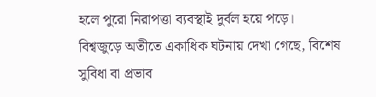হলে পুরো নিরাপত্তা ব্যবস্থাই দুর্বল হয়ে পড়ে।
বিশ্বজুড়ে অতীতে একাধিক ঘটনায় দেখা গেছে, বিশেষ সুবিধা বা প্রভাব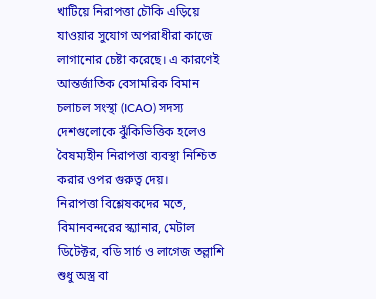খাটিয়ে নিরাপত্তা চৌকি এড়িয়ে যাওয়ার সুযোগ অপরাধীরা কাজে লাগানোর চেষ্টা করেছে। এ কারণেই আন্তর্জাতিক বেসামরিক বিমান চলাচল সংস্থা (ICAO) সদস্য দেশগুলোকে ঝুঁকিভিত্তিক হলেও বৈষম্যহীন নিরাপত্তা ব্যবস্থা নিশ্চিত করার ওপর গুরুত্ব দেয়।
নিরাপত্তা বিশ্লেষকদের মতে, বিমানবন্দরের স্ক্যানার, মেটাল ডিটেক্টর, বডি সার্চ ও লাগেজ তল্লাশি শুধু অস্ত্র বা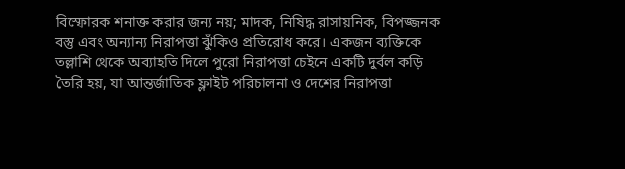বিস্ফোরক শনাক্ত করার জন্য নয়; মাদক, নিষিদ্ধ রাসায়নিক, বিপজ্জনক বস্তু এবং অন্যান্য নিরাপত্তা ঝুঁকিও প্রতিরোধ করে। একজন ব্যক্তিকে তল্লাশি থেকে অব্যাহতি দিলে পুরো নিরাপত্তা চেইনে একটি দুর্বল কড়ি তৈরি হয়, যা আন্তর্জাতিক ফ্লাইট পরিচালনা ও দেশের নিরাপত্তা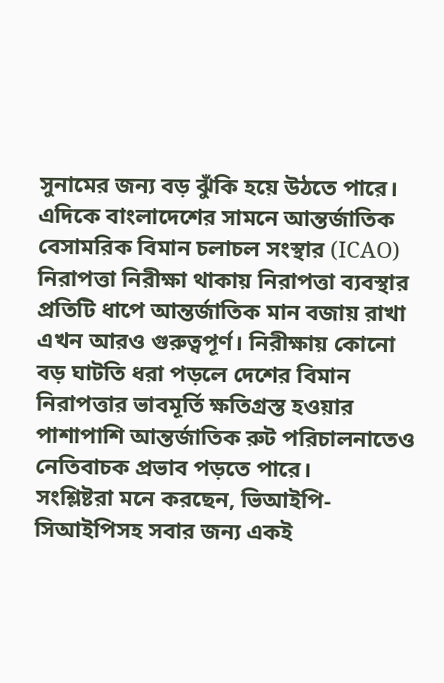সুনামের জন্য বড় ঝুঁকি হয়ে উঠতে পারে।
এদিকে বাংলাদেশের সামনে আন্তর্জাতিক বেসামরিক বিমান চলাচল সংস্থার (ICAO) নিরাপত্তা নিরীক্ষা থাকায় নিরাপত্তা ব্যবস্থার প্রতিটি ধাপে আন্তর্জাতিক মান বজায় রাখা এখন আরও গুরুত্বপূর্ণ। নিরীক্ষায় কোনো বড় ঘাটতি ধরা পড়লে দেশের বিমান নিরাপত্তার ভাবমূর্তি ক্ষতিগ্রস্ত হওয়ার পাশাপাশি আন্তর্জাতিক রুট পরিচালনাতেও নেতিবাচক প্রভাব পড়তে পারে।
সংশ্লিষ্টরা মনে করছেন, ভিআইপি-সিআইপিসহ সবার জন্য একই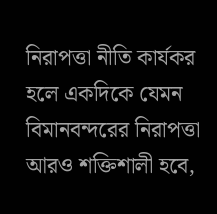নিরাপত্তা নীতি কার্যকর হলে একদিকে যেমন বিমানবন্দরের নিরাপত্তা আরও শক্তিশালী হবে,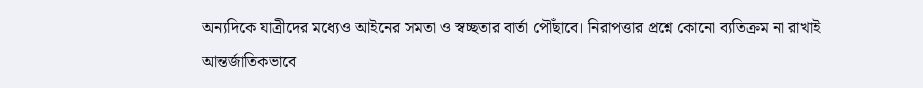অন্যদিকে যাত্রীদের মধ্যেও আইনের সমতা ও স্বচ্ছতার বার্তা পৌঁছাবে। নিরাপত্তার প্রশ্নে কোনো ব্যতিক্রম না রাখাই আন্তর্জাতিকভাবে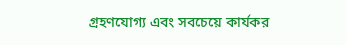গ্রহণযোগ্য এবং সবচেয়ে কার্যকর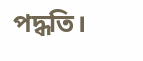পদ্ধতি।